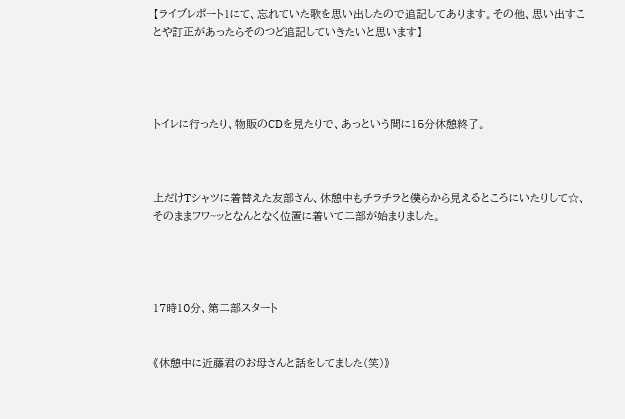【ライブレポート1にて、忘れていた歌を思い出したので追記してあります。その他、思い出すことや訂正があったらそのつど追記していきたいと思います】




トイレに行ったり、物販のCDを見たりで、あっという間に15分休憩終了。



上だけTシャツに着替えた友部さん、休憩中もチラチラと僕らから見えるところにいたりして☆、そのままフワ~ッとなんとなく位置に着いて二部が始まりました。




17時10分、第二部スタート


《休憩中に近藤君のお母さんと話をしてました(笑)》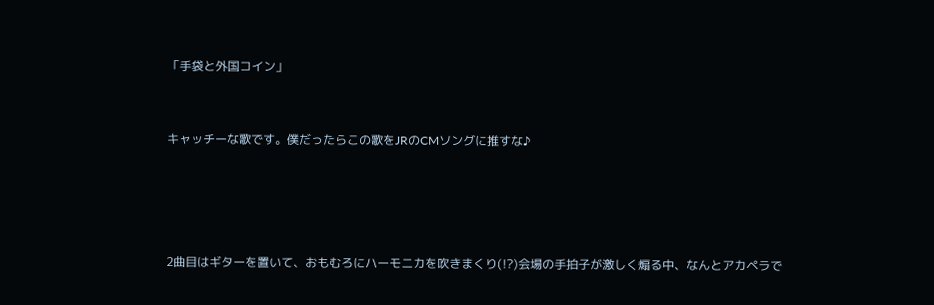「手袋と外国コイン」


キャッチーな歌です。僕だったらこの歌をJRのCMソングに推すな♪




2曲目はギターを置いて、おもむろにハーモニカを吹きまくり(!?)会場の手拍子が激しく煽る中、なんとアカペラで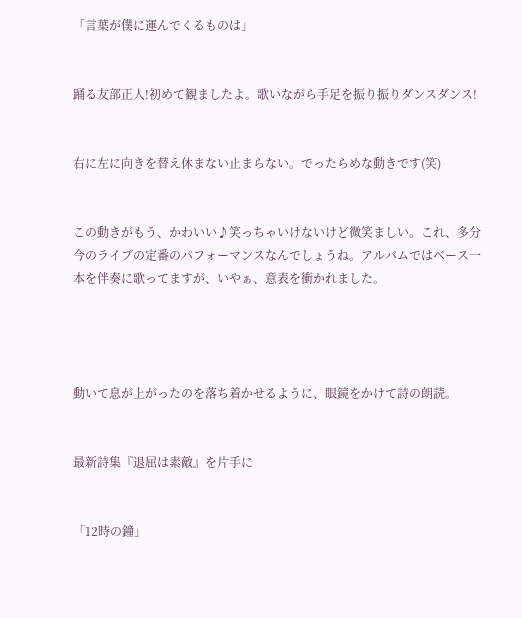「言葉が僕に運んでくるものは」


踊る友部正人!初めて観ましたよ。歌いながら手足を振り振りダンスダンス!


右に左に向きを替え休まない止まらない。でったらめな動きです(笑)


この動きがもう、かわいい♪笑っちゃいけないけど微笑ましい。これ、多分今のライブの定番のパフォーマンスなんでしょうね。アルバムではベース一本を伴奏に歌ってますが、いやぁ、意表を衝かれました。




動いて息が上がったのを落ち着かせるように、眼鏡をかけて詩の朗読。


最新詩集『退屈は素敵』を片手に


「12時の鐘」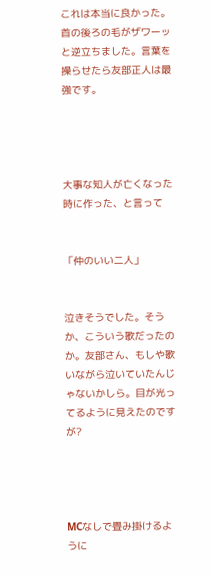これは本当に良かった。首の後ろの毛がザワーッと逆立ちました。言葉を操らせたら友部正人は最強です。




大事な知人が亡くなった時に作った、と言って


「仲のいい二人」


泣きそうでした。そうか、こういう歌だったのか。友部さん、もしや歌いながら泣いていたんじゃないかしら。目が光ってるように見えたのですが?




MCなしで畳み掛けるように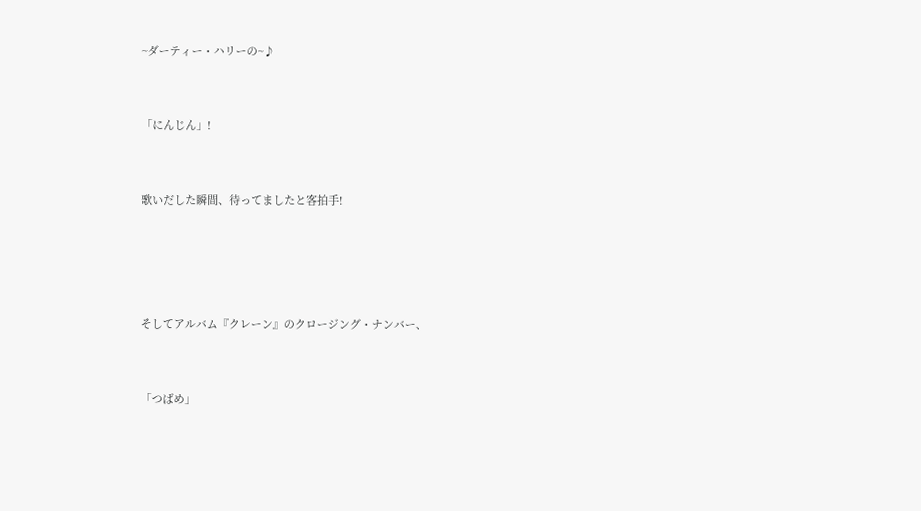~ダーティー・ハリーの~♪


「にんじん」!


歌いだした瞬間、待ってましたと客拍手!




そしてアルバム『クレーン』のクロージング・ナンバー、


「つばめ」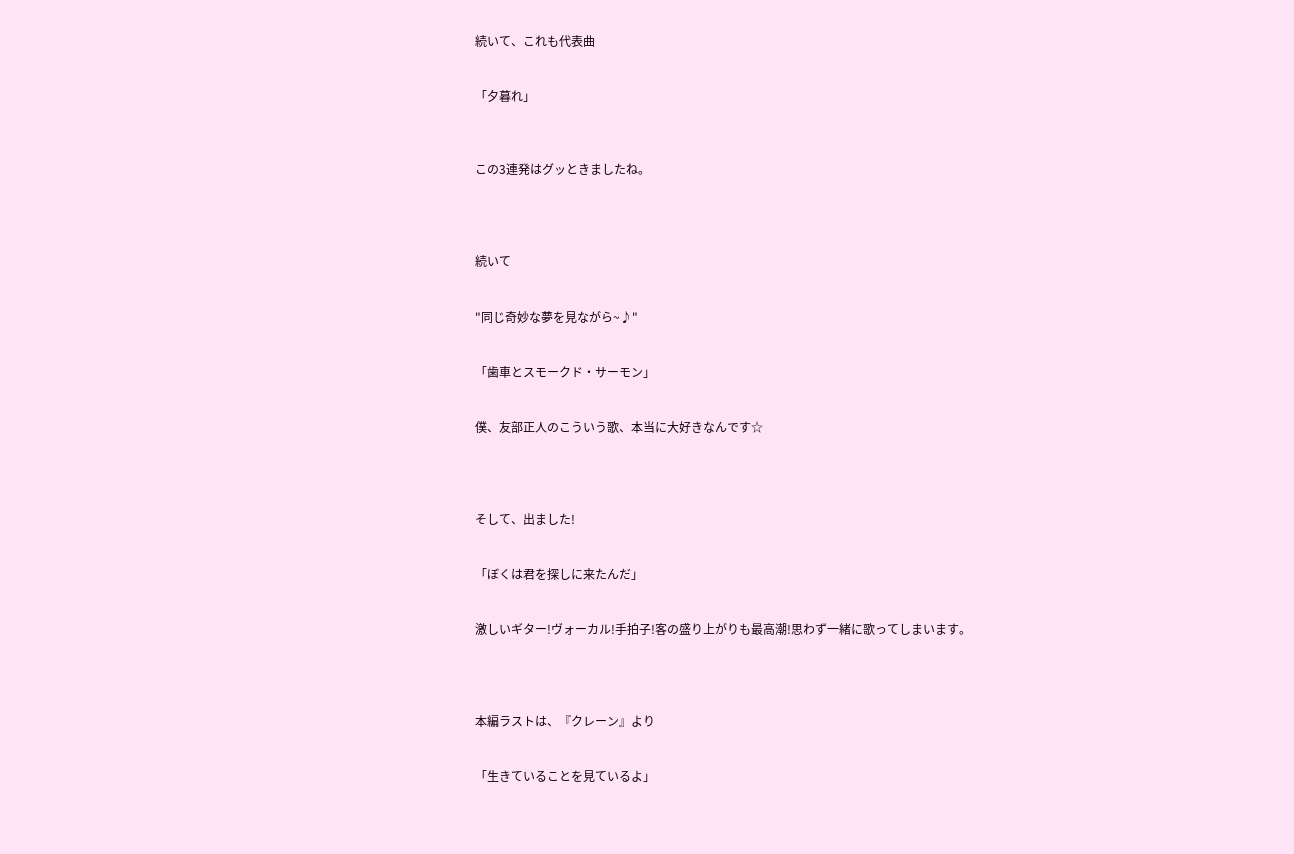続いて、これも代表曲


「夕暮れ」



この3連発はグッときましたね。




続いて


"同じ奇妙な夢を見ながら~♪"


「歯車とスモークド・サーモン」


僕、友部正人のこういう歌、本当に大好きなんです☆




そして、出ました!


「ぼくは君を探しに来たんだ」


激しいギター!ヴォーカル!手拍子!客の盛り上がりも最高潮!思わず一緒に歌ってしまいます。




本編ラストは、『クレーン』より


「生きていることを見ているよ」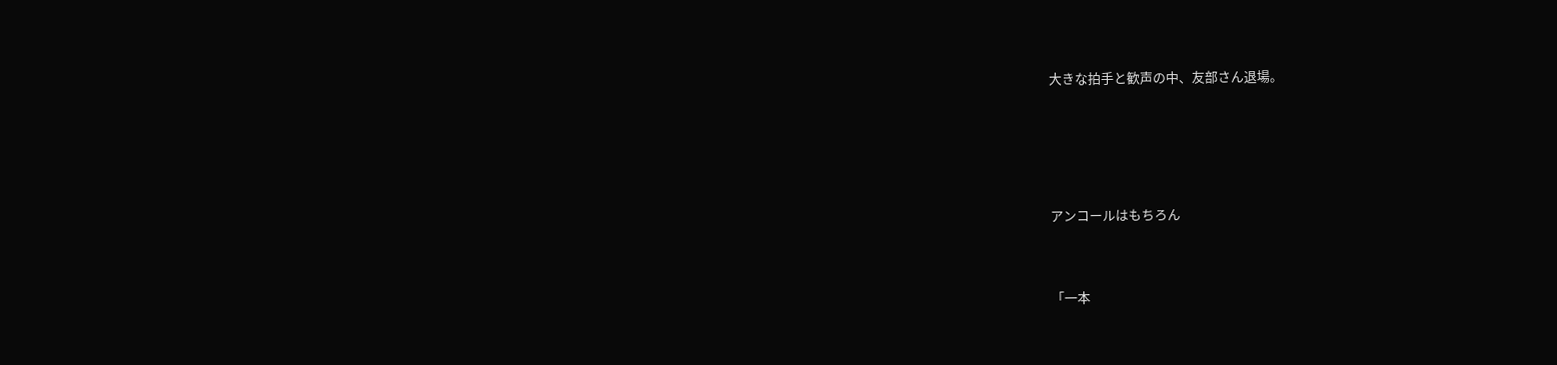大きな拍手と歓声の中、友部さん退場。




アンコールはもちろん


「一本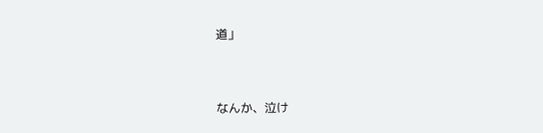道」


なんか、泣け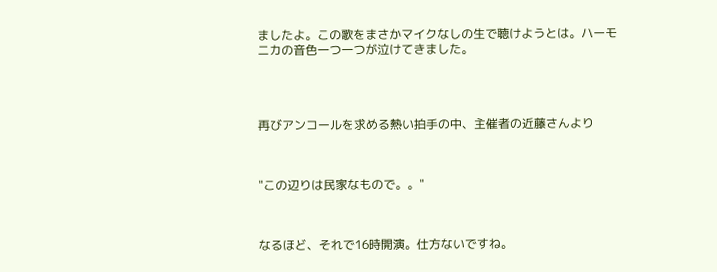ましたよ。この歌をまさかマイクなしの生で聴けようとは。ハーモニカの音色一つ一つが泣けてきました。




再びアンコールを求める熱い拍手の中、主催者の近藤さんより



"この辺りは民家なもので。。"



なるほど、それで16時開演。仕方ないですね。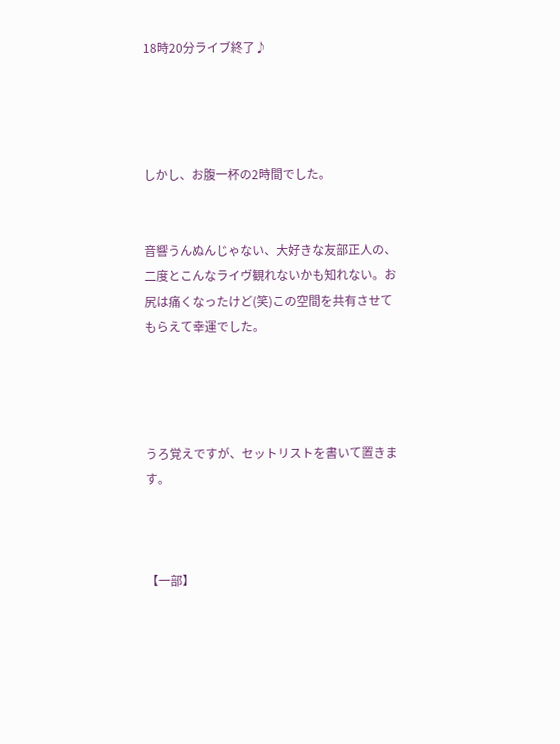18時20分ライブ終了♪




しかし、お腹一杯の2時間でした。


音響うんぬんじゃない、大好きな友部正人の、二度とこんなライヴ観れないかも知れない。お尻は痛くなったけど(笑)この空間を共有させてもらえて幸運でした。




うろ覚えですが、セットリストを書いて置きます。



【一部】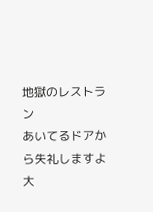地獄のレストラン
あいてるドアから失礼しますよ
大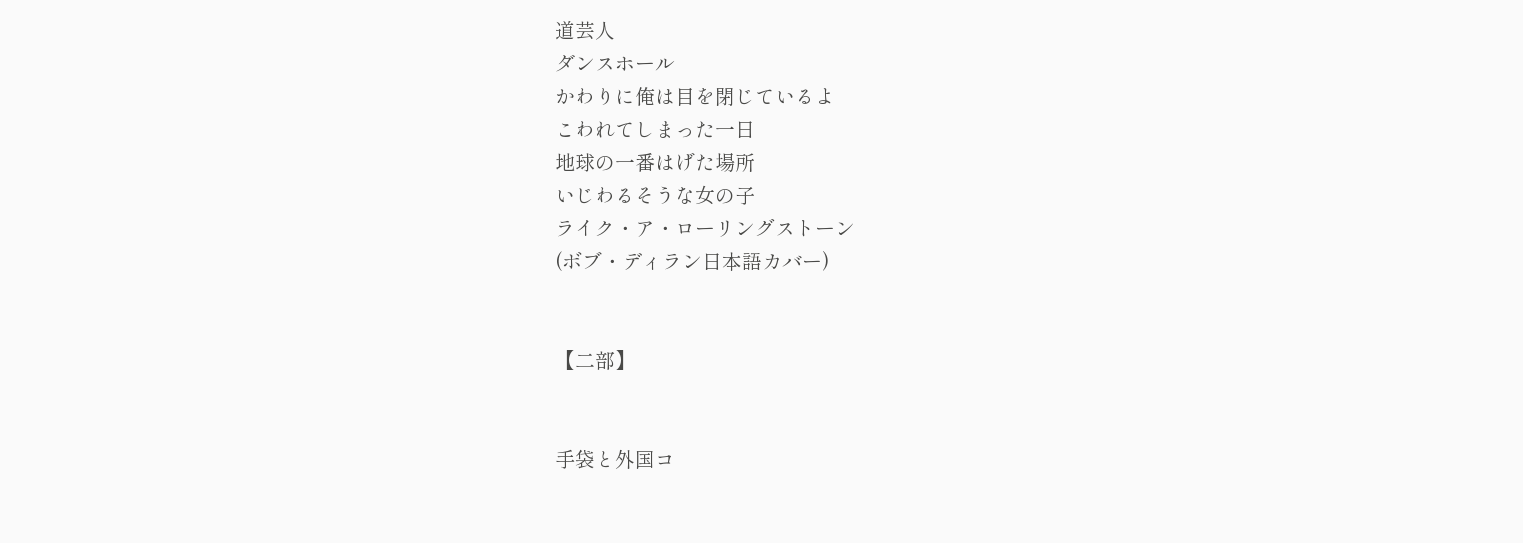道芸人
ダンスホール
かわりに俺は目を閉じているよ
こわれてしまった一日
地球の一番はげた場所
いじわるそうな女の子
ライク・ア・ローリングストーン
(ボブ・ディラン日本語カバー)


【二部】


手袋と外国コ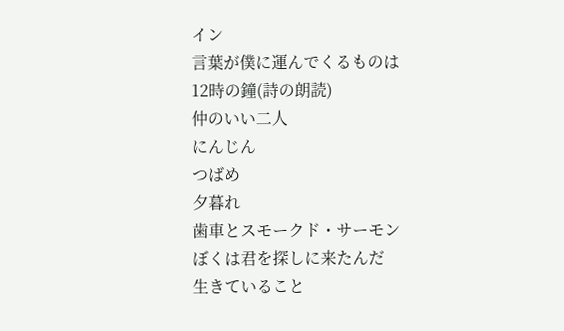イン
言葉が僕に運んでくるものは
12時の鐘(詩の朗読)
仲のいい二人
にんじん
つばめ
夕暮れ
歯車とスモークド・サーモン
ぼくは君を探しに来たんだ
生きていること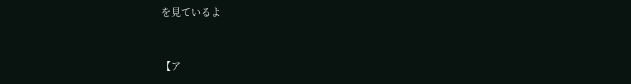を見ているよ


【ア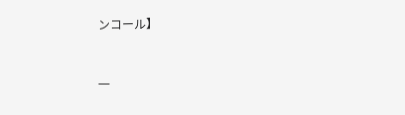ンコール】


一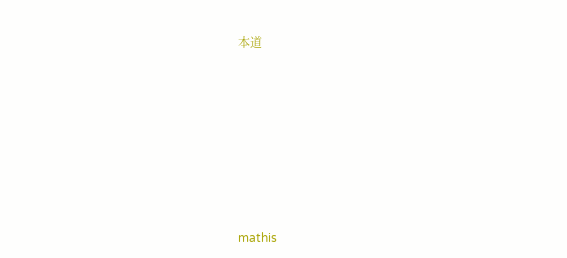本道







mathis